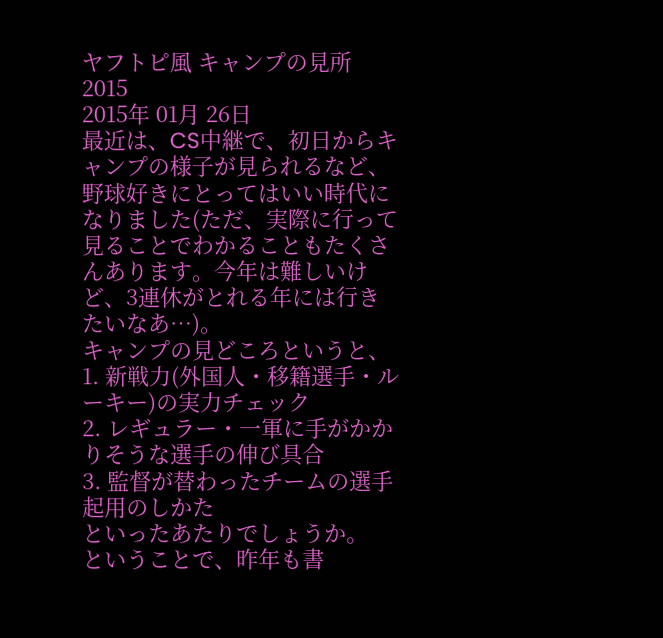ヤフトピ風 キャンプの見所 2015
2015年 01月 26日
最近は、CS中継で、初日からキャンプの様子が見られるなど、野球好きにとってはいい時代になりました(ただ、実際に行って見ることでわかることもたくさんあります。今年は難しいけど、3連休がとれる年には行きたいなあ…)。
キャンプの見どころというと、
1. 新戦力(外国人・移籍選手・ルーキー)の実力チェック
2. レギュラー・一軍に手がかかりそうな選手の伸び具合
3. 監督が替わったチームの選手起用のしかた
といったあたりでしょうか。
ということで、昨年も書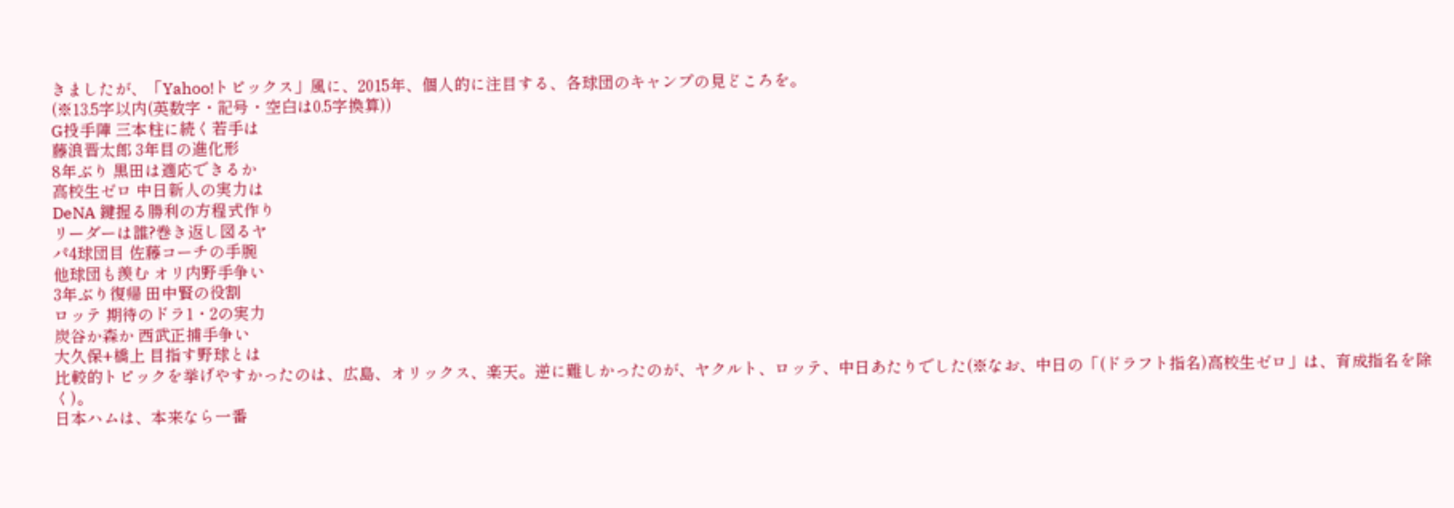きましたが、「Yahoo!トピックス」風に、2015年、個人的に注目する、各球団のキャンプの見どころを。
(※13.5字以内(英数字・記号・空白は0.5字換算))
G投手陣 三本柱に続く若手は
藤浪晋太郎 3年目の進化形
8年ぶり 黒田は適応できるか
高校生ゼロ 中日新人の実力は
DeNA 鍵握る勝利の方程式作り
リーダーは誰?巻き返し図るヤ
パ4球団目 佐藤コーチの手腕
他球団も羨む オリ内野手争い
3年ぶり復帰 田中賢の役割
ロッテ 期待のドラ1・2の実力
炭谷か森か 西武正捕手争い
大久保+橋上 目指す野球とは
比較的トピックを挙げやすかったのは、広島、オリックス、楽天。逆に難しかったのが、ヤクルト、ロッテ、中日あたりでした(※なお、中日の「(ドラフト指名)高校生ゼロ」は、育成指名を除く)。
日本ハムは、本来なら一番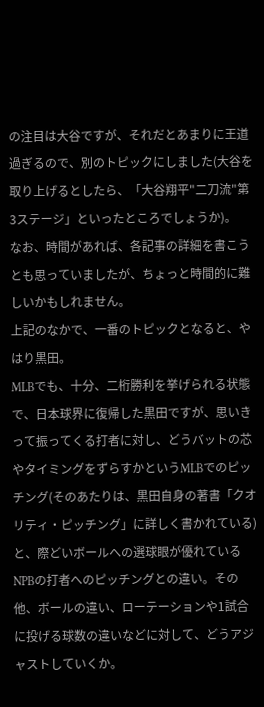の注目は大谷ですが、それだとあまりに王道過ぎるので、別のトピックにしました(大谷を取り上げるとしたら、「大谷翔平"二刀流"第3ステージ」といったところでしょうか)。
なお、時間があれば、各記事の詳細を書こうとも思っていましたが、ちょっと時間的に難しいかもしれません。
上記のなかで、一番のトピックとなると、やはり黒田。
MLBでも、十分、二桁勝利を挙げられる状態で、日本球界に復帰した黒田ですが、思いきって振ってくる打者に対し、どうバットの芯やタイミングをずらすかというMLBでのピッチング(そのあたりは、黒田自身の著書「クオリティ・ピッチング」に詳しく書かれている)と、際どいボールへの選球眼が優れているNPBの打者へのピッチングとの違い。その他、ボールの違い、ローテーションや1試合に投げる球数の違いなどに対して、どうアジャストしていくか。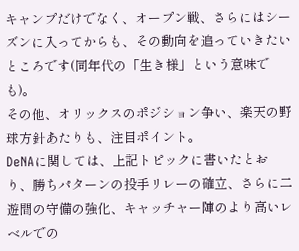キャンプだけでなく、オープン戦、さらにはシーズンに入ってからも、その動向を追っていきたいところです(同年代の「生き様」という意味でも)。
その他、オリックスのポジション争い、楽天の野球方針あたりも、注目ポイント。
DeNAに関しては、上記トピックに書いたとおり、勝ちパターンの投手リレーの確立、さらに二遊間の守備の強化、キャッチャー陣のより高いレベルでの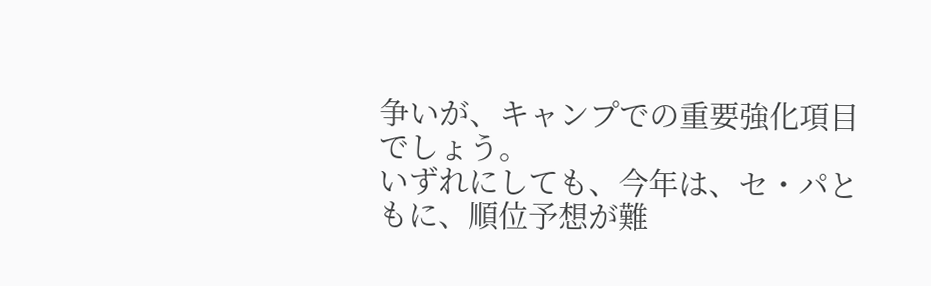争いが、キャンプでの重要強化項目でしょう。
いずれにしても、今年は、セ・パともに、順位予想が難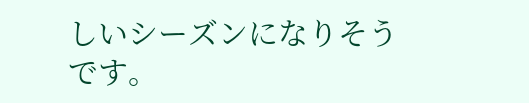しいシーズンになりそうです。